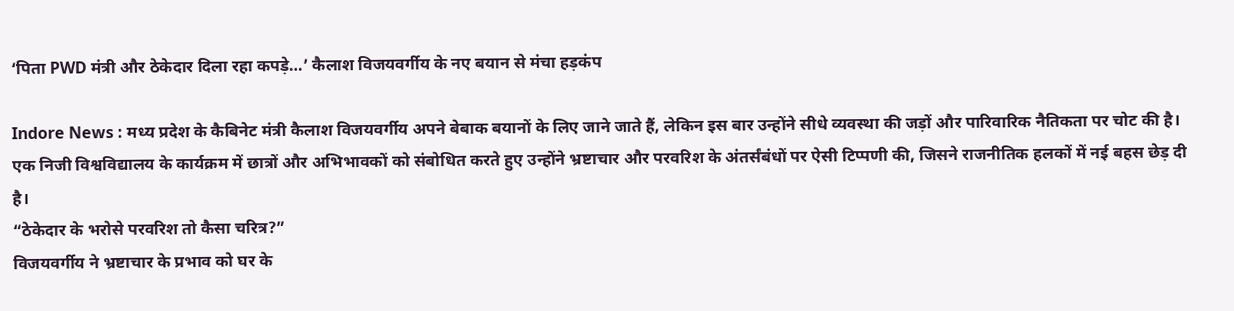‘पिता PWD मंत्री और ठेकेदार दिला रहा कपड़े…’ कैलाश विजयवर्गीय के नए बयान से मंचा हड़कंप

Indore News : मध्य प्रदेश के कैबिनेट मंत्री कैलाश विजयवर्गीय अपने बेबाक बयानों के लिए जाने जाते हैं, लेकिन इस बार उन्होंने सीधे व्यवस्था की जड़ों और पारिवारिक नैतिकता पर चोट की है। एक निजी विश्वविद्यालय के कार्यक्रम में छात्रों और अभिभावकों को संबोधित करते हुए उन्होंने भ्रष्टाचार और परवरिश के अंतर्संबंधों पर ऐसी टिप्पणी की, जिसने राजनीतिक हलकों में नई बहस छेड़ दी है।
“ठेकेदार के भरोसे परवरिश तो कैसा चरित्र?”
विजयवर्गीय ने भ्रष्टाचार के प्रभाव को घर के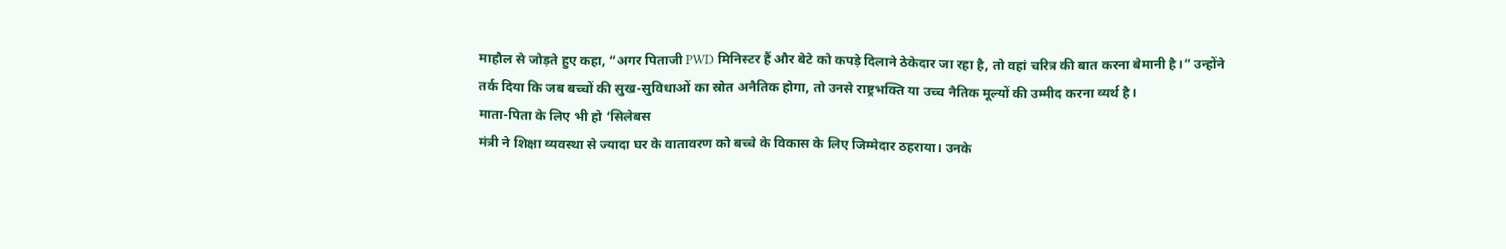माहौल से जोड़ते हुए कहा, “अगर पिताजी PWD मिनिस्टर हैं और बेटे को कपड़े दिलाने ठेकेदार जा रहा है, तो वहां चरित्र की बात करना बेमानी है।” उन्होंने तर्क दिया कि जब बच्चों की सुख-सुविधाओं का स्रोत अनैतिक होगा, तो उनसे राष्ट्रभक्ति या उच्च नैतिक मूल्यों की उम्मीद करना व्यर्थ है।
माता-पिता के लिए भी हो ‘सिलेबस
मंत्री ने शिक्षा व्यवस्था से ज्यादा घर के वातावरण को बच्चे के विकास के लिए जिम्मेदार ठहराया। उनके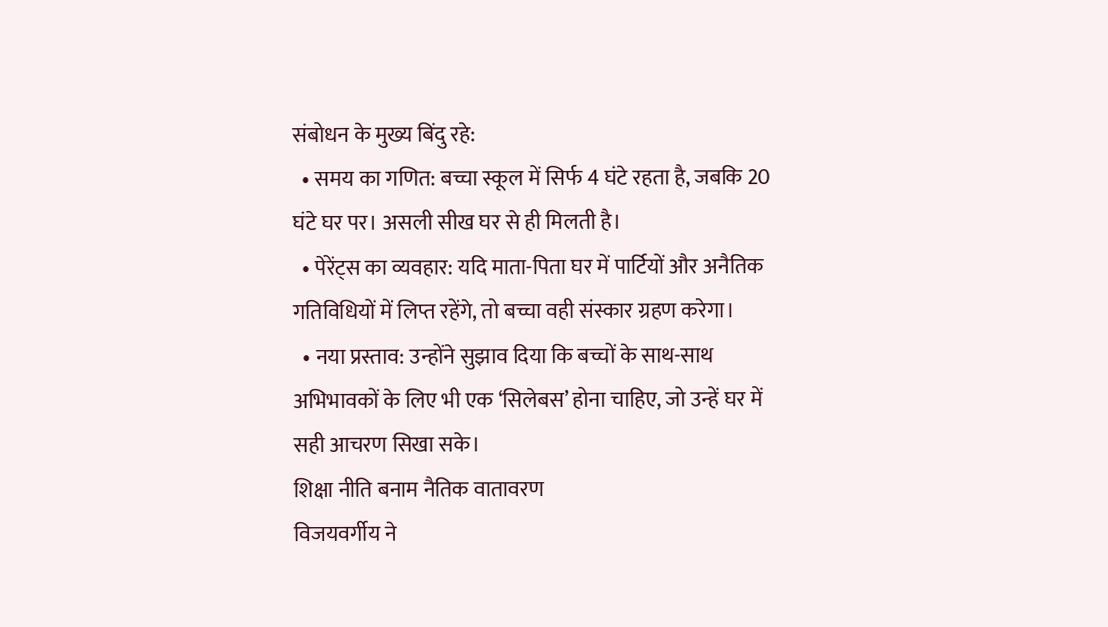संबोधन के मुख्य बिंदु रहे:
  • समय का गणित: बच्चा स्कूल में सिर्फ 4 घंटे रहता है, जबकि 20 घंटे घर पर। असली सीख घर से ही मिलती है।
  • पेरेंट्स का व्यवहार: यदि माता-पिता घर में पार्टियों और अनैतिक गतिविधियों में लिप्त रहेंगे, तो बच्चा वही संस्कार ग्रहण करेगा।
  • नया प्रस्ताव: उन्होंने सुझाव दिया कि बच्चों के साथ-साथ अभिभावकों के लिए भी एक ‘सिलेबस’ होना चाहिए, जो उन्हें घर में सही आचरण सिखा सके।
शिक्षा नीति बनाम नैतिक वातावरण
विजयवर्गीय ने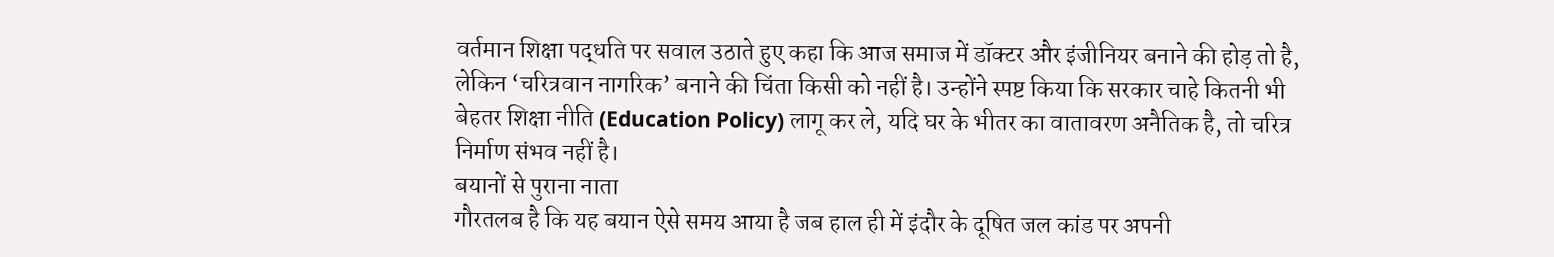वर्तमान शिक्षा पद्धति पर सवाल उठाते हुए कहा कि आज समाज में डॉक्टर और इंजीनियर बनाने की होड़ तो है, लेकिन ‘चरित्रवान नागरिक’ बनाने की चिंता किसी को नहीं है। उन्होंने स्पष्ट किया कि सरकार चाहे कितनी भी बेहतर शिक्षा नीति (Education Policy) लागू कर ले, यदि घर के भीतर का वातावरण अनैतिक है, तो चरित्र निर्माण संभव नहीं है।
बयानों से पुराना नाता
गौरतलब है कि यह बयान ऐसे समय आया है जब हाल ही में इंदौर के दूषित जल कांड पर अपनी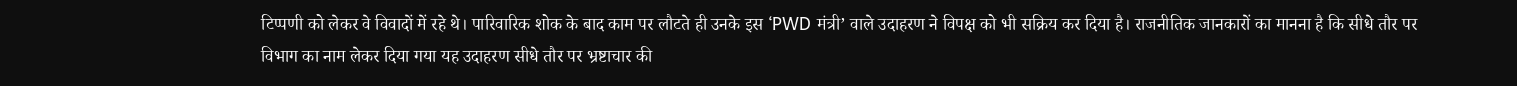टिप्पणी को लेकर वे विवादों में रहे थे। पारिवारिक शोक के बाद काम पर लौटते ही उनके इस ‘PWD मंत्री’ वाले उदाहरण ने विपक्ष को भी सक्रिय कर दिया है। राजनीतिक जानकारों का मानना है कि सीधे तौर पर विभाग का नाम लेकर दिया गया यह उदाहरण सीधे तौर पर भ्रष्टाचार की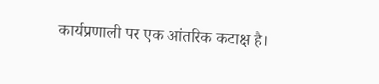कार्यप्रणाली पर एक आंतरिक कटाक्ष है।